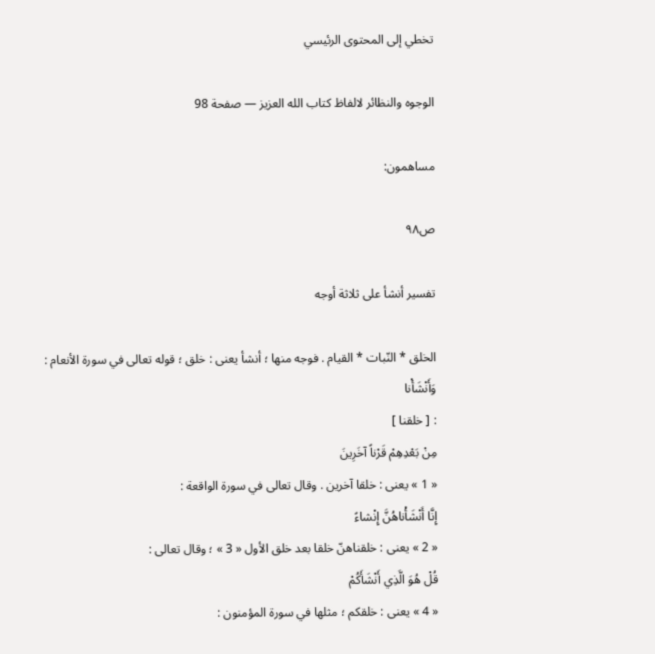تخطي إلى المحتوى الرئيسي

الوجوه والنظائر لالفاظ كتاب الله العزيز — صفحة 98

مساهمون:

ص٩٨

تفسير أنشأ على ثلاثة أوجه

الخلق * النّبات * القيام . فوجه منها ؛ أنشأ يعنى : خلق ؛ قوله تعالى في سورة الأنعام :
وَأَنْشَأْنا
: [ خلقنا ]
مِنْ بَعْدِهِمْ قَرْناً آخَرِينَ
« 1 » يعنى : خلقا آخرين . وقال تعالى في سورة الواقعة :
إِنَّا أَنْشَأْناهُنَّ إِنْشاءً
« 2 » يعنى : خلقناهنّ خلقا بعد خلق الأول « 3 » ؛ وقال تعالى :
قُلْ هُوَ الَّذِي أَنْشَأَكُمْ
« 4 » يعنى : خلقكم ؛ مثلها في سورة المؤمنون :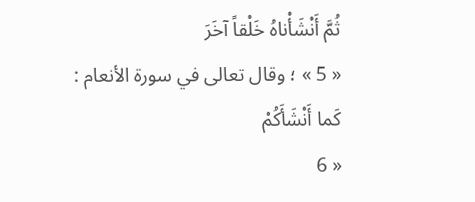ثُمَّ أَنْشَأْناهُ خَلْقاً آخَرَ
« 5 » ؛ وقال تعالى في سورة الأنعام :
كَما أَنْشَأَكُمْ
« 6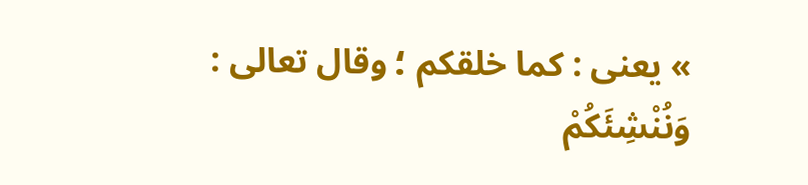» يعنى : كما خلقكم ؛ وقال تعالى :
وَنُنْشِئَكُمْ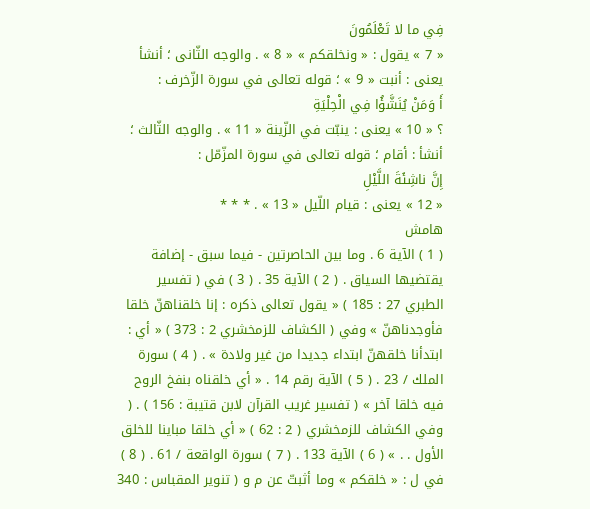فِي ما لا تَعْلَمُونَ
« 7 » يقول : « ونخلقكم » « 8 » . والوجه الثّانى ؛ أنشأ يعنى : أنبت « 9 » ؛ قوله تعالى في سورة الزّخرف :
أَ وَمَنْ يُنَشَّؤُا فِي الْحِلْيَةِ
؟ « 10 » يعنى : ينبّت في الزّينة « 11 » . والوجه الثّالث ؛ أنشأ : أقام ؛ قوله تعالى في سورة المزّمّل :
إِنَّ ناشِئَةَ اللَّيْلِ
« 12 » يعنى : قيام اللّيل « 13 » . * * *
هامش
( 1 ) الآية 6 . وما بين الحاصرتين - فيما سبق - إضافة يقتضيها السياق . ( 2 ) الآية 35 . ( 3 ) في ( تفسير الطبري 27 : 185 ) « يقول تعالى ذكره : إنا خلقناهنّ خلقا فأوجدناهنّ » وفي ( الكشاف للزمخشري 2 : 373 ) « أي : ابتدأنا خلقهنّ ابتداء جديدا من غير ولادة » . ( 4 ) سورة الملك / 23 . ( 5 ) الآية رقم 14 . « أي خلقناه بنفخ الروح فيه خلقا آخر » ( تفسير غريب القرآن لابن قتيبة : 156 ) . ( وفي الكشاف للزمخشري ( 2 : 62 ) « أي خلقا مباينا للخلق الأول . . » ( 6 ) الآية 133 . ( 7 ) سورة الواقعة / 61 . ( 8 ) في ل : « خلقكم » وما أثبتّ عن م و ( تنوير المقباس : 340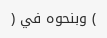) وبنحوه في (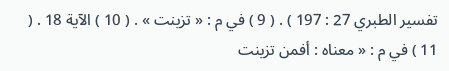تفسير الطبري 27 : 197 ) . ( 9 ) في م : « تزينت » . ( 10 ) الآية 18 . ( 11 ) في م : « معناه : أفمن تزينت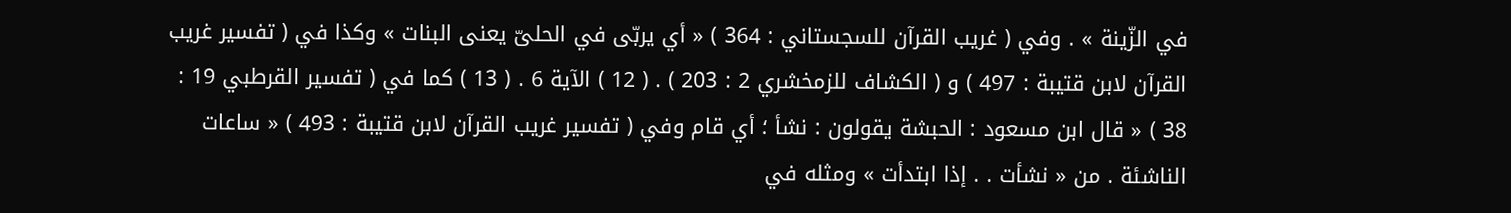في الزّينة » . وفي ( غريب القرآن للسجستاني : 364 ) « أي يربّى في الحلىّ يعنى البنات » وكذا في ( تفسير غريب القرآن لابن قتيبة : 497 ) و ( الكشاف للزمخشري 2 : 203 ) . ( 12 ) الآية 6 . ( 13 ) كما في ( تفسير القرطبي 19 : 38 ) « قال ابن مسعود : الحبشة يقولون : نشأ ؛ أي قام وفي ( تفسير غريب القرآن لابن قتيبة : 493 ) « ساعات الناشئة . من « نشأت . . إذا ابتدأت » ومثله في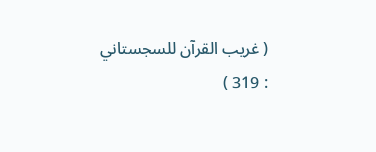( غريب القرآن للسجستاني : 319 )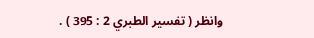وانظر ( تفسير الطبري 2 : 395 ) .